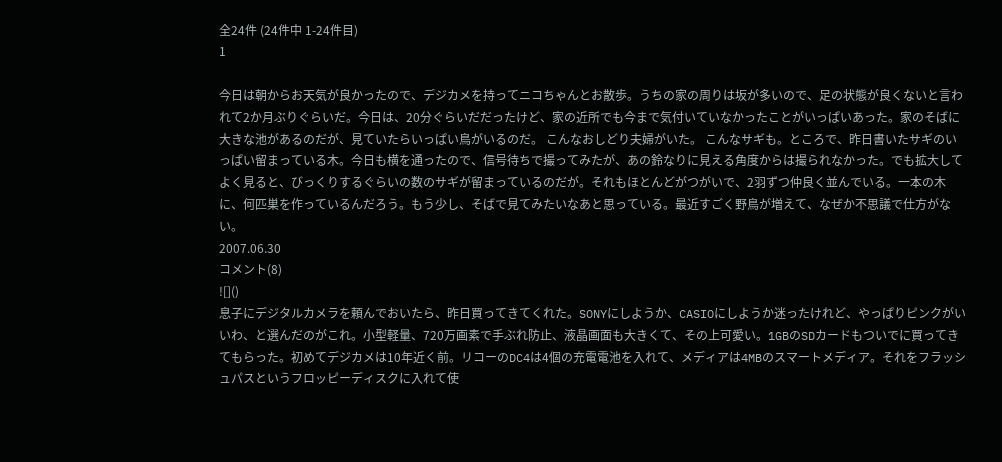全24件 (24件中 1-24件目)
1

今日は朝からお天気が良かったので、デジカメを持ってニコちゃんとお散歩。うちの家の周りは坂が多いので、足の状態が良くないと言われて2か月ぶりぐらいだ。今日は、20分ぐらいだだったけど、家の近所でも今まで気付いていなかったことがいっぱいあった。家のそばに大きな池があるのだが、見ていたらいっぱい鳥がいるのだ。 こんなおしどり夫婦がいた。 こんなサギも。ところで、昨日書いたサギのいっぱい留まっている木。今日も横を通ったので、信号待ちで撮ってみたが、あの鈴なりに見える角度からは撮られなかった。でも拡大してよく見ると、びっくりするぐらいの数のサギが留まっているのだが。それもほとんどがつがいで、2羽ずつ仲良く並んでいる。一本の木に、何匹巣を作っているんだろう。もう少し、そばで見てみたいなあと思っている。最近すごく野鳥が増えて、なぜか不思議で仕方がない。
2007.06.30
コメント(8)
![]()
息子にデジタルカメラを頼んでおいたら、昨日買ってきてくれた。SONYにしようか、CASIOにしようか迷ったけれど、やっぱりピンクがいいわ、と選んだのがこれ。小型軽量、720万画素で手ぶれ防止、液晶画面も大きくて、その上可愛い。1GBのSDカードもついでに買ってきてもらった。初めてデジカメは10年近く前。リコーのDC4は4個の充電電池を入れて、メディアは4MBのスマートメディア。それをフラッシュパスというフロッピーディスクに入れて使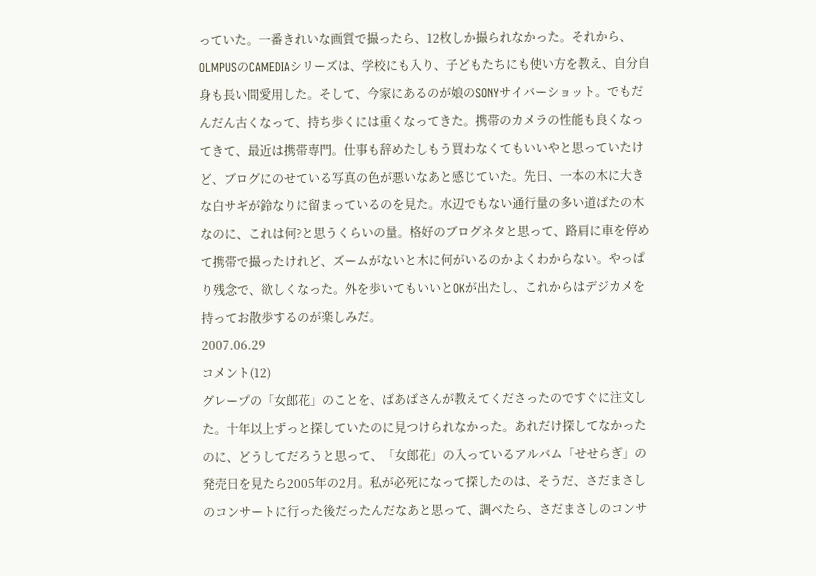っていた。一番きれいな画質で撮ったら、12枚しか撮られなかった。それから、OLMPUSのCAMEDIAシリーズは、学校にも入り、子どもたちにも使い方を教え、自分自身も長い間愛用した。そして、今家にあるのが娘のSONYサイバーショット。でもだんだん古くなって、持ち歩くには重くなってきた。携帯のカメラの性能も良くなってきて、最近は携帯専門。仕事も辞めたしもう買わなくてもいいやと思っていたけど、ブログにのせている写真の色が悪いなあと感じていた。先日、一本の木に大きな白サギが鈴なりに留まっているのを見た。水辺でもない通行量の多い道ばたの木なのに、これは何?と思うくらいの量。格好のブログネタと思って、路肩に車を停めて携帯で撮ったけれど、ズームがないと木に何がいるのかよくわからない。やっぱり残念で、欲しくなった。外を歩いてもいいとOKが出たし、これからはデジカメを持ってお散歩するのが楽しみだ。
2007.06.29
コメント(12)
グレープの「女郎花」のことを、ばあばさんが教えてくださったのですぐに注文した。十年以上ずっと探していたのに見つけられなかった。あれだけ探してなかったのに、どうしてだろうと思って、「女郎花」の入っているアルバム「せせらぎ」の発売日を見たら2005年の2月。私が必死になって探したのは、そうだ、さだまさしのコンサートに行った後だったんだなあと思って、調べたら、さだまさしのコンサ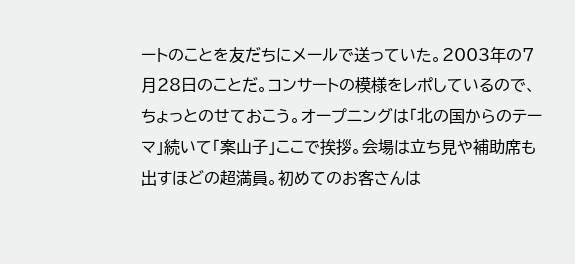ートのことを友だちにメールで送っていた。2003年の7月28日のことだ。コンサートの模様をレポしているので、ちょっとのせておこう。オープニングは「北の国からのテーマ」続いて「案山子」ここで挨拶。会場は立ち見や補助席も出すほどの超満員。初めてのお客さんは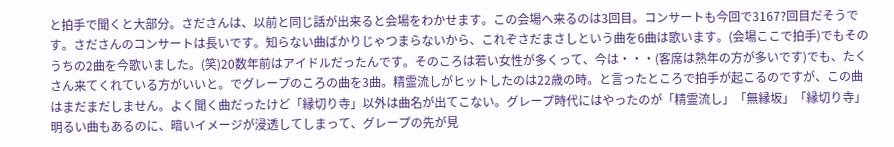と拍手で聞くと大部分。さださんは、以前と同じ話が出来ると会場をわかせます。この会場へ来るのは3回目。コンサートも今回で3167?回目だそうです。さださんのコンサートは長いです。知らない曲ばかりじゃつまらないから、これぞさだまさしという曲を6曲は歌います。(会場ここで拍手)でもそのうちの2曲を今歌いました。(笑)20数年前はアイドルだったんです。そのころは若い女性が多くって、今は・・・(客席は熟年の方が多いです)でも、たくさん来てくれている方がいいと。でグレープのころの曲を3曲。精霊流しがヒットしたのは22歳の時。と言ったところで拍手が起こるのですが、この曲はまだまだしません。よく聞く曲だったけど「縁切り寺」以外は曲名が出てこない。グレープ時代にはやったのが「精霊流し」「無縁坂」「縁切り寺」明るい曲もあるのに、暗いイメージが浸透してしまって、グレープの先が見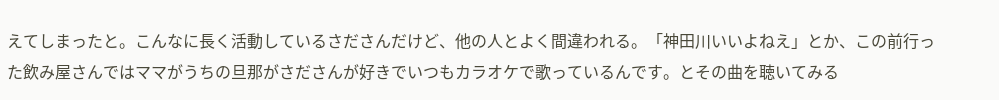えてしまったと。こんなに長く活動しているさださんだけど、他の人とよく間違われる。「神田川いいよねえ」とか、この前行った飲み屋さんではママがうちの旦那がさださんが好きでいつもカラオケで歌っているんです。とその曲を聴いてみる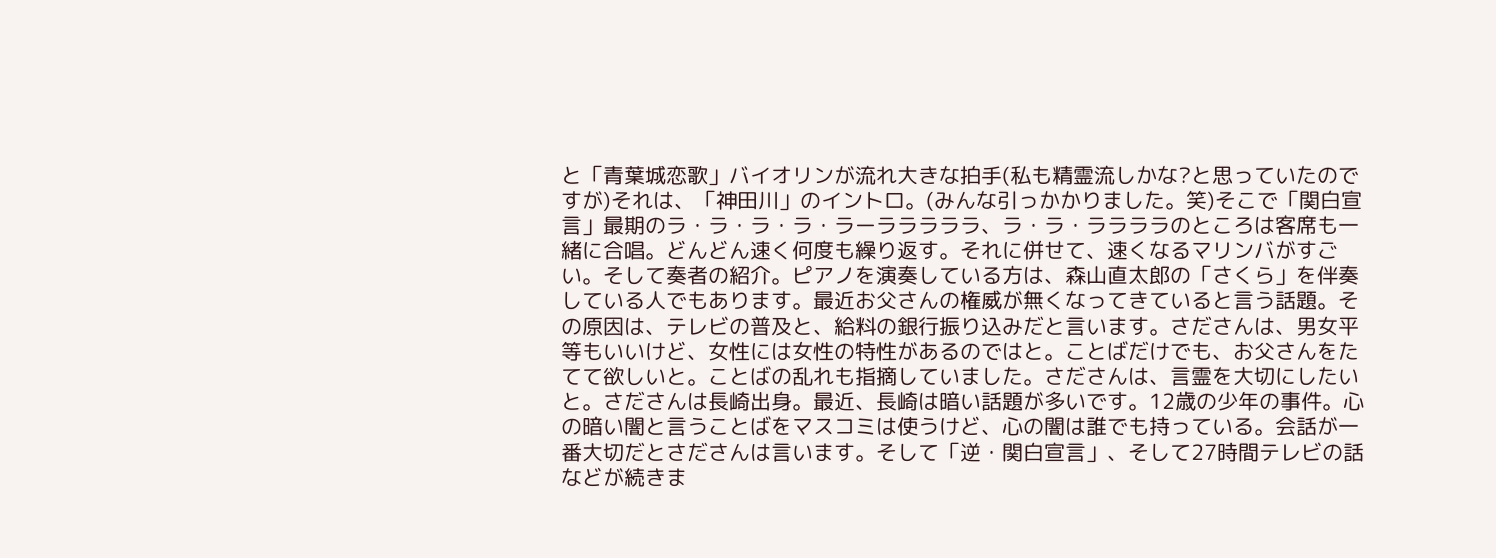と「青葉城恋歌」バイオリンが流れ大きな拍手(私も精霊流しかな?と思っていたのですが)それは、「神田川」のイントロ。(みんな引っかかりました。笑)そこで「関白宣言」最期のラ・ラ・ラ・ラ・ラーラララララ、ラ・ラ・ララララのところは客席も一緒に合唱。どんどん速く何度も繰り返す。それに併せて、速くなるマリンバがすごい。そして奏者の紹介。ピアノを演奏している方は、森山直太郎の「さくら」を伴奏している人でもあります。最近お父さんの権威が無くなってきていると言う話題。その原因は、テレビの普及と、給料の銀行振り込みだと言います。さださんは、男女平等もいいけど、女性には女性の特性があるのではと。ことばだけでも、お父さんをたてて欲しいと。ことばの乱れも指摘していました。さださんは、言霊を大切にしたいと。さださんは長崎出身。最近、長崎は暗い話題が多いです。12歳の少年の事件。心の暗い闇と言うことばをマスコミは使うけど、心の闇は誰でも持っている。会話が一番大切だとさださんは言います。そして「逆・関白宣言」、そして27時間テレビの話などが続きま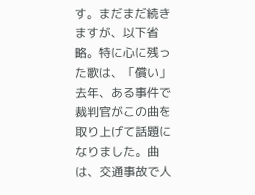す。まだまだ続きますが、以下省略。特に心に残った歌は、「償い」去年、ある事件で裁判官がこの曲を取り上げて話題になりました。曲は、交通事故で人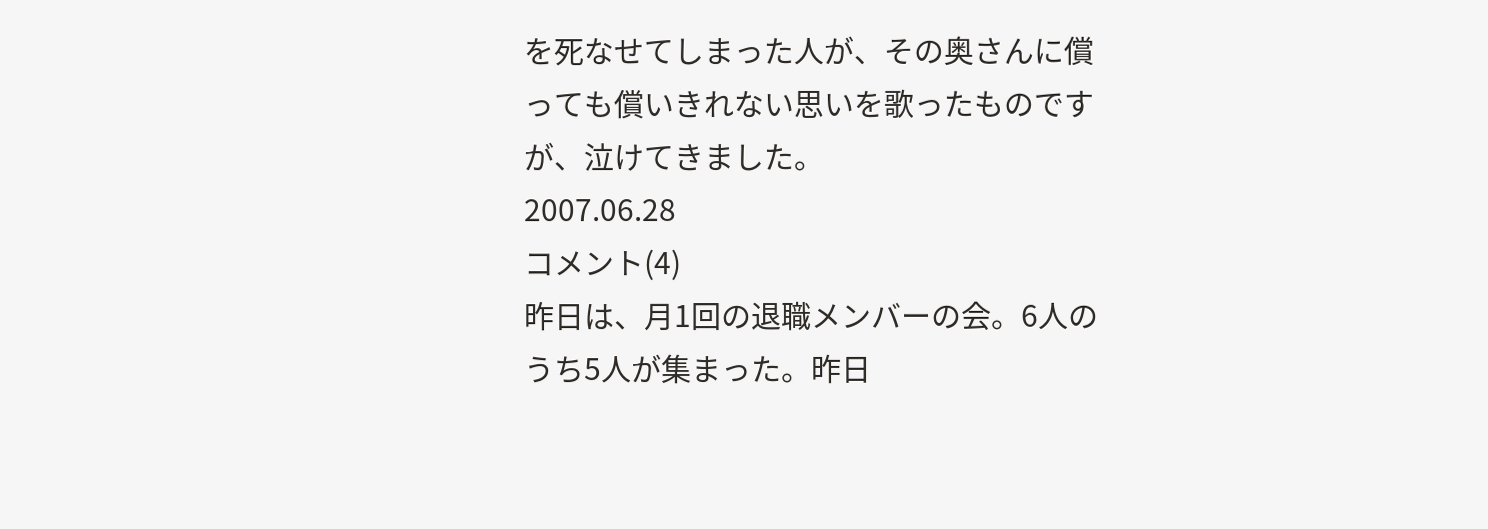を死なせてしまった人が、その奥さんに償っても償いきれない思いを歌ったものですが、泣けてきました。
2007.06.28
コメント(4)
昨日は、月1回の退職メンバーの会。6人のうち5人が集まった。昨日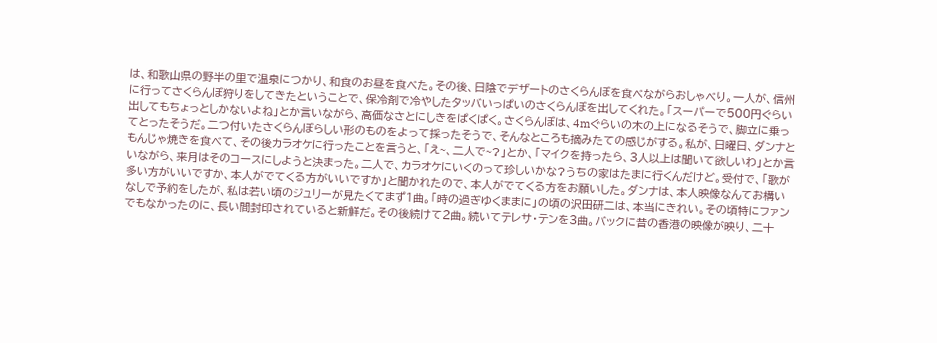は、和歌山県の野半の里で温泉につかり、和食のお昼を食べた。その後、日陰でデザートのさくらんぼを食べながらおしゃべり。一人が、信州に行ってさくらんぼ狩りをしてきたということで、保冷剤で冷やしたタッバいっぱいのさくらんぼを出してくれた。「スーパーで500円ぐらい出してもちょっとしかないよね」とか言いながら、高価なさとにしきをぱくぱく。さくらんぼは、4mぐらいの木の上になるそうで、脚立に乗ってとったそうだ。二つ付いたさくらんぼらしい形のものをよって採ったそうで、そんなところも摘みたての感じがする。私が、日曜日、ダンナともんじゃ焼きを食べて、その後カラオケに行ったことを言うと、「え~、二人で~?」とか、「マイクを持ったら、3人以上は聞いて欲しいわ」とか言いながら、来月はそのコースにしようと決まった。二人で、カラオケにいくのって珍しいかな?うちの家はたまに行くんだけど。受付で、「歌が多い方がいいですか、本人がでてくる方がいいですか」と聞かれたので、本人がでてくる方をお願いした。ダンナは、本人映像なんてお構いなしで予約をしたが、私は若い頃のジュリーが見たくてまず1曲。「時の過ぎゆくままに」の頃の沢田研二は、本当にきれい。その頃特にファンでもなかったのに、長い間封印されていると新鮮だ。その後続けて2曲。続いてテレサ・テンを3曲。バックに昔の香港の映像が映り、二十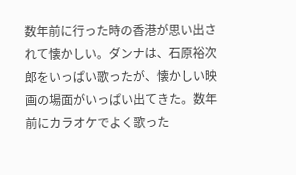数年前に行った時の香港が思い出されて懐かしい。ダンナは、石原裕次郎をいっぱい歌ったが、懐かしい映画の場面がいっぱい出てきた。数年前にカラオケでよく歌った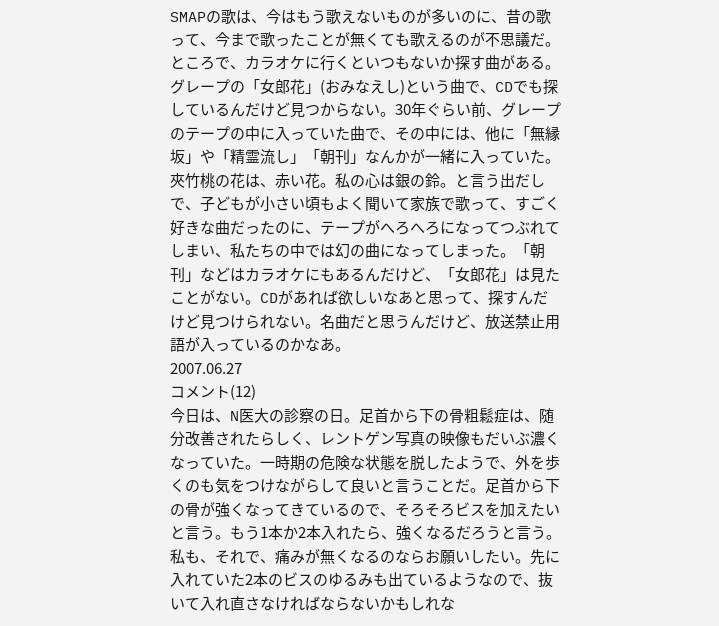SMAPの歌は、今はもう歌えないものが多いのに、昔の歌って、今まで歌ったことが無くても歌えるのが不思議だ。ところで、カラオケに行くといつもないか探す曲がある。グレープの「女郎花」(おみなえし)という曲で、CDでも探しているんだけど見つからない。30年ぐらい前、グレープのテープの中に入っていた曲で、その中には、他に「無縁坂」や「精霊流し」「朝刊」なんかが一緒に入っていた。 夾竹桃の花は、赤い花。私の心は銀の鈴。と言う出だしで、子どもが小さい頃もよく聞いて家族で歌って、すごく好きな曲だったのに、テープがへろへろになってつぶれてしまい、私たちの中では幻の曲になってしまった。「朝刊」などはカラオケにもあるんだけど、「女郎花」は見たことがない。CDがあれば欲しいなあと思って、探すんだけど見つけられない。名曲だと思うんだけど、放送禁止用語が入っているのかなあ。
2007.06.27
コメント(12)
今日は、N医大の診察の日。足首から下の骨粗鬆症は、随分改善されたらしく、レントゲン写真の映像もだいぶ濃くなっていた。一時期の危険な状態を脱したようで、外を歩くのも気をつけながらして良いと言うことだ。足首から下の骨が強くなってきているので、そろそろビスを加えたいと言う。もう1本か2本入れたら、強くなるだろうと言う。私も、それで、痛みが無くなるのならお願いしたい。先に入れていた2本のビスのゆるみも出ているようなので、抜いて入れ直さなければならないかもしれな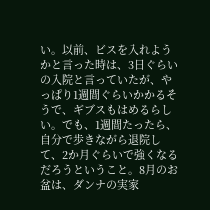い。以前、ビスを入れようかと言った時は、3日ぐらいの入院と言っていたが、やっぱり1週間ぐらいかかるそうで、ギブスもはめるらしい。でも、1週間たったら、自分で歩きながら退院して、2か月ぐらいで強くなるだろうということ。8月のお盆は、ダンナの実家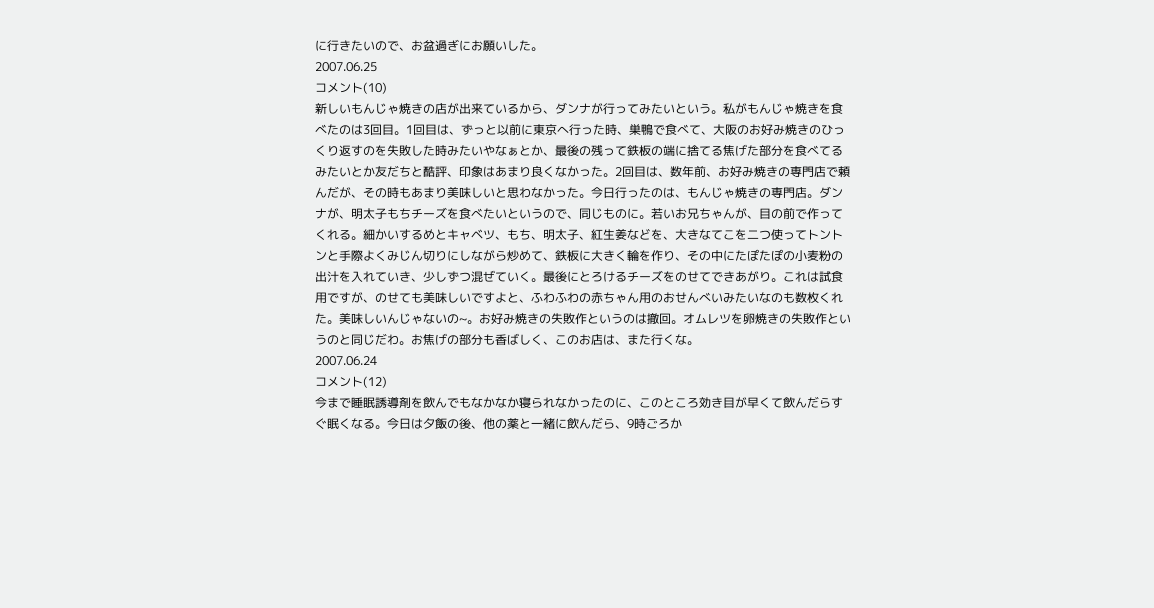に行きたいので、お盆過ぎにお願いした。
2007.06.25
コメント(10)
新しいもんじゃ焼きの店が出来ているから、ダンナが行ってみたいという。私がもんじゃ焼きを食べたのは3回目。1回目は、ずっと以前に東京へ行った時、巣鴨で食べて、大阪のお好み焼きのひっくり返すのを失敗した時みたいやなぁとか、最後の残って鉄板の端に捨てる焦げた部分を食べてるみたいとか友だちと酷評、印象はあまり良くなかった。2回目は、数年前、お好み焼きの専門店で頼んだが、その時もあまり美味しいと思わなかった。今日行ったのは、もんじゃ焼きの専門店。ダンナが、明太子もちチーズを食べたいというので、同じものに。若いお兄ちゃんが、目の前で作ってくれる。細かいするめとキャベツ、もち、明太子、紅生姜などを、大きなてこを二つ使ってトントンと手際よくみじん切りにしながら炒めて、鉄板に大きく輪を作り、その中にたぽたぽの小麦粉の出汁を入れていき、少しずつ混ぜていく。最後にとろけるチーズをのせてできあがり。これは試食用ですが、のせても美味しいですよと、ふわふわの赤ちゃん用のおせんべいみたいなのも数枚くれた。美味しいんじゃないの~。お好み焼きの失敗作というのは撤回。オムレツを卵焼きの失敗作というのと同じだわ。お焦げの部分も香ばしく、このお店は、また行くな。
2007.06.24
コメント(12)
今まで睡眠誘導剤を飲んでもなかなか寝られなかったのに、このところ効き目が早くて飲んだらすぐ眠くなる。今日は夕飯の後、他の薬と一緒に飲んだら、9時ごろか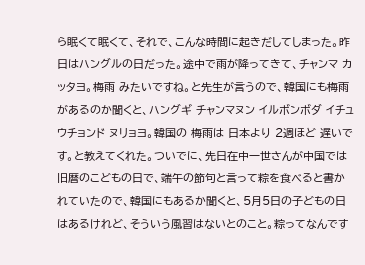ら眠くて眠くて、それで、こんな時間に起きだしてしまった。昨日はハングルの日だった。途中で雨が降ってきて、チャンマ カッタヨ。梅雨 みたいですね。と先生が言うので、韓国にも梅雨があるのか聞くと、ハングギ チャンマヌン イルボンボダ イチュウチョンド ヌリョヨ。韓国の 梅雨は 日本より 2週ほど 遅いです。と教えてくれた。ついでに、先日在中一世さんが中国では旧暦のこどもの日で、端午の節句と言って粽を食べると書かれていたので、韓国にもあるか聞くと、5月5日の子どもの日はあるけれど、そういう風習はないとのこと。粽ってなんです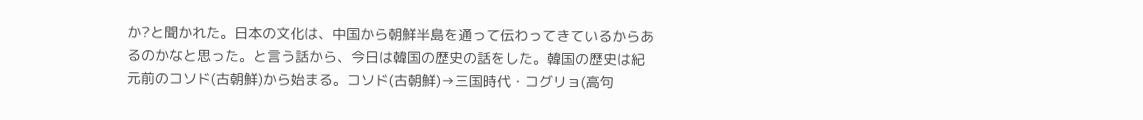か?と聞かれた。日本の文化は、中国から朝鮮半島を通って伝わってきているからあるのかなと思った。と言う話から、今日は韓国の歴史の話をした。韓国の歴史は紀元前のコソド(古朝鮮)から始まる。コソド(古朝鮮)→三国時代・コグリョ(高句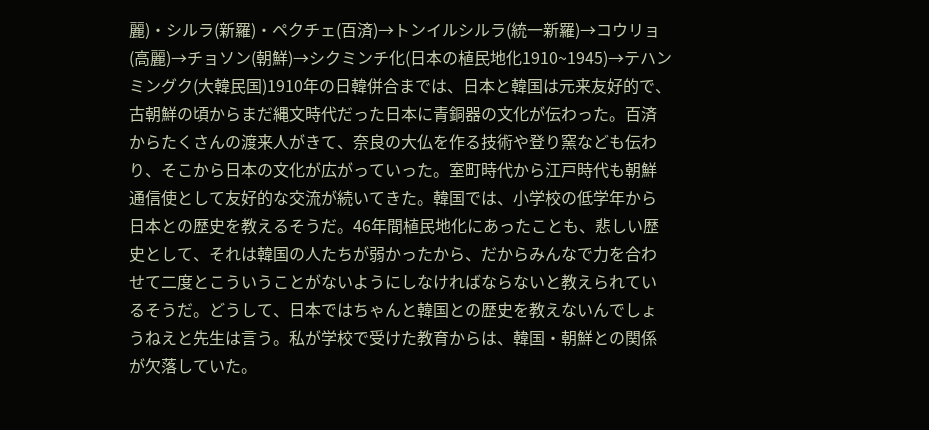麗)・シルラ(新羅)・ペクチェ(百済)→トンイルシルラ(統一新羅)→コウリョ(高麗)→チョソン(朝鮮)→シクミンチ化(日本の植民地化1910~1945)→テハンミングク(大韓民国)1910年の日韓併合までは、日本と韓国は元来友好的で、古朝鮮の頃からまだ縄文時代だった日本に青銅器の文化が伝わった。百済からたくさんの渡来人がきて、奈良の大仏を作る技術や登り窯なども伝わり、そこから日本の文化が広がっていった。室町時代から江戸時代も朝鮮通信使として友好的な交流が続いてきた。韓国では、小学校の低学年から日本との歴史を教えるそうだ。46年間植民地化にあったことも、悲しい歴史として、それは韓国の人たちが弱かったから、だからみんなで力を合わせて二度とこういうことがないようにしなければならないと教えられているそうだ。どうして、日本ではちゃんと韓国との歴史を教えないんでしょうねえと先生は言う。私が学校で受けた教育からは、韓国・朝鮮との関係が欠落していた。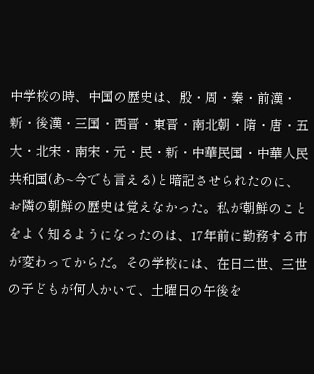中学校の時、中国の歴史は、殷・周・秦・前漢・新・後漢・三国・西晋・東晋・南北朝・隋・唐・五大・北宋・南宋・元・民・新・中華民国・中華人民共和国(あ~今でも言える)と暗記させられたのに、お隣の朝鮮の歴史は覚えなかった。私が朝鮮のことをよく知るようになったのは、17年前に勤務する市が変わってからだ。その学校には、在日二世、三世の子どもが何人かいて、土曜日の午後を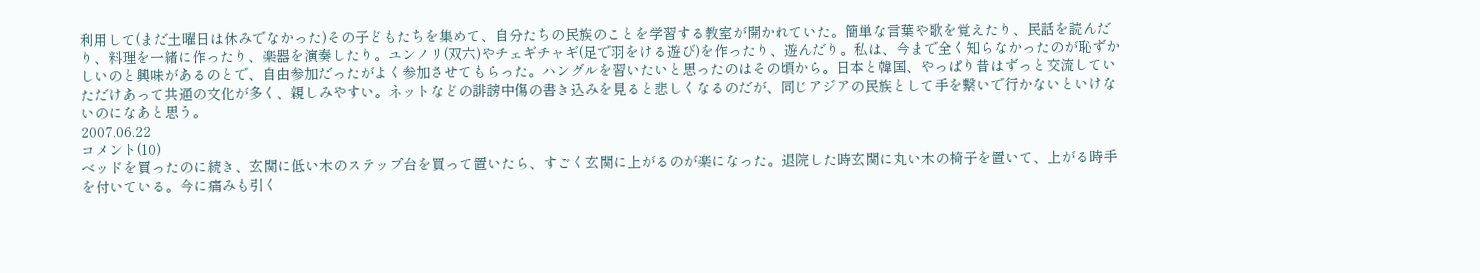利用して(まだ土曜日は休みでなかった)その子どもたちを集めて、自分たちの民族のことを学習する教室が開かれていた。簡単な言葉や歌を覚えたり、民話を読んだり、料理を一緒に作ったり、楽器を演奏したり。ユンノリ(双六)やチェギチャギ(足で羽をける遊び)を作ったり、遊んだり。私は、今まで全く知らなかったのが恥ずかしいのと興味があるのとで、自由参加だったがよく参加させてもらった。ハングルを習いたいと思ったのはその頃から。日本と韓国、やっぱり昔はずっと交流していただけあって共通の文化が多く、親しみやすい。ネットなどの誹謗中傷の書き込みを見ると悲しくなるのだが、同じアジアの民族として手を繋いで行かないといけないのになあと思う。
2007.06.22
コメント(10)
ベッドを買ったのに続き、玄関に低い木のステップ台を買って置いたら、すごく玄関に上がるのが楽になった。退院した時玄関に丸い木の椅子を置いて、上がる時手を付いている。今に痛みも引く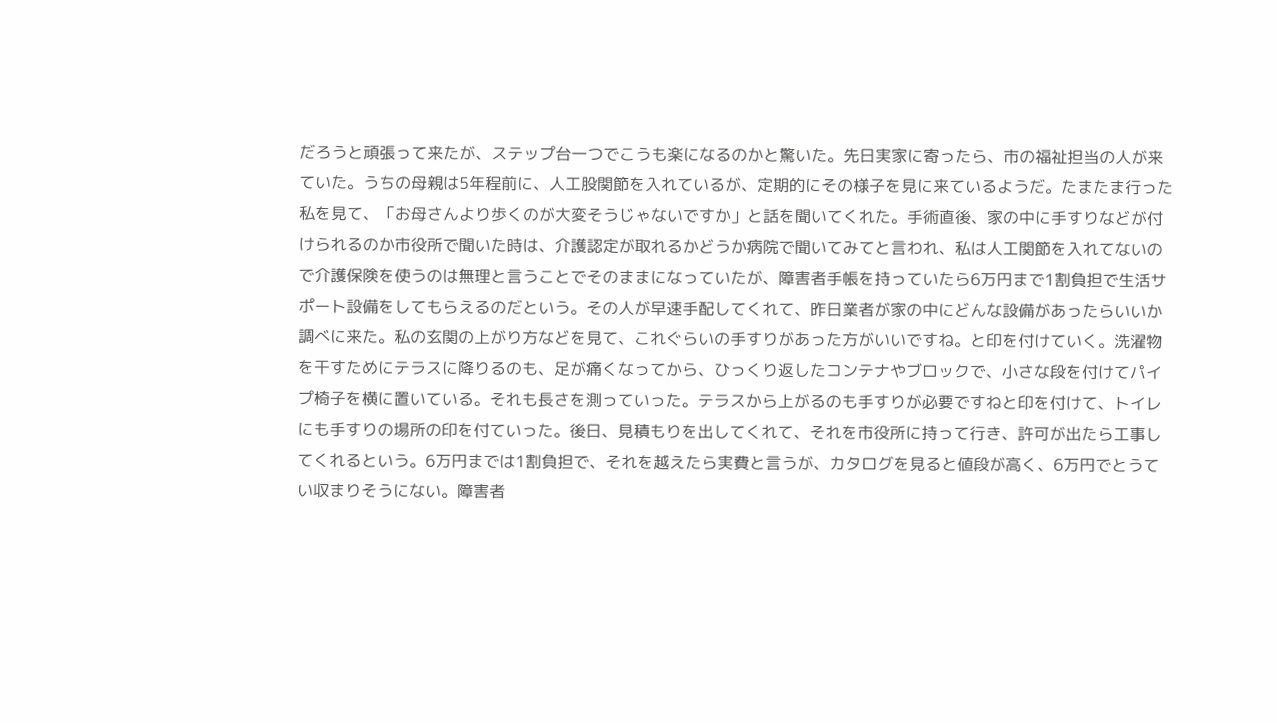だろうと頑張って来たが、ステップ台一つでこうも楽になるのかと驚いた。先日実家に寄ったら、市の福祉担当の人が来ていた。うちの母親は5年程前に、人工股関節を入れているが、定期的にその様子を見に来ているようだ。たまたま行った私を見て、「お母さんより歩くのが大変そうじゃないですか」と話を聞いてくれた。手術直後、家の中に手すりなどが付けられるのか市役所で聞いた時は、介護認定が取れるかどうか病院で聞いてみてと言われ、私は人工関節を入れてないので介護保険を使うのは無理と言うことでそのままになっていたが、障害者手帳を持っていたら6万円まで1割負担で生活サポート設備をしてもらえるのだという。その人が早速手配してくれて、昨日業者が家の中にどんな設備があったらいいか調べに来た。私の玄関の上がり方などを見て、これぐらいの手すりがあった方がいいですね。と印を付けていく。洗濯物を干すためにテラスに降りるのも、足が痛くなってから、ひっくり返したコンテナやブロックで、小さな段を付けてパイプ椅子を横に置いている。それも長さを測っていった。テラスから上がるのも手すりが必要ですねと印を付けて、トイレにも手すりの場所の印を付ていった。後日、見積もりを出してくれて、それを市役所に持って行き、許可が出たら工事してくれるという。6万円までは1割負担で、それを越えたら実費と言うが、カタログを見ると値段が高く、6万円でとうてい収まりそうにない。障害者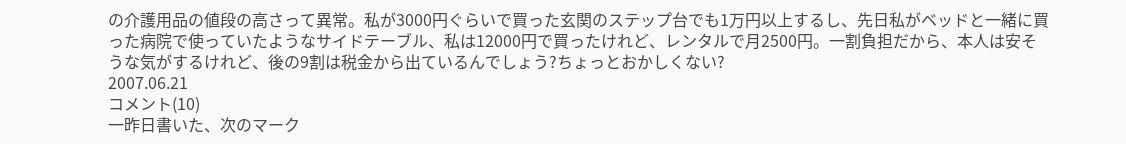の介護用品の値段の高さって異常。私が3000円ぐらいで買った玄関のステップ台でも1万円以上するし、先日私がベッドと一緒に買った病院で使っていたようなサイドテーブル、私は12000円で買ったけれど、レンタルで月2500円。一割負担だから、本人は安そうな気がするけれど、後の9割は税金から出ているんでしょう?ちょっとおかしくない?
2007.06.21
コメント(10)
一昨日書いた、次のマーク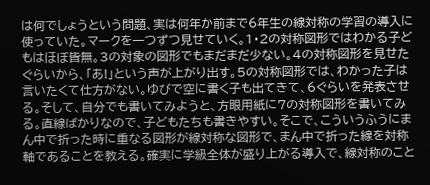は何でしょうという問題、実は何年か前まで6年生の線対称の学習の導入に使っていた。マークを一つずつ見せていく。1・2の対称図形ではわかる子どもはほぼ皆無。3の対象の図形でもまだまだ少ない。4の対称図形を見せたぐらいから、「あ!」という声が上がり出す。5の対称図形では、わかった子は言いたくて仕方がない。ゆびで空に書く子も出てきて、6ぐらいを発表させる。そして、自分でも書いてみようと、方眼用紙に7の対称図形を書いてみる。直線ばかりなので、子どもたちも書きやすい。そこで、こういうふうにまん中で折った時に重なる図形が線対称な図形で、まん中で折った線を対称軸であることを教える。確実に学級全体が盛り上がる導入で、線対称のこと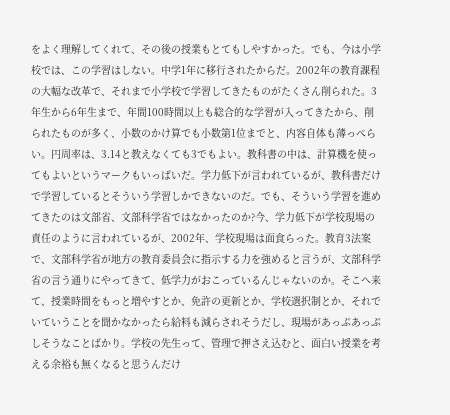をよく理解してくれて、その後の授業もとてもしやすかった。でも、今は小学校では、この学習はしない。中学1年に移行されたからだ。2002年の教育課程の大幅な改革で、それまで小学校で学習してきたものがたくさん削られた。3年生から6年生まで、年間100時間以上も総合的な学習が入ってきたから、削られたものが多く、小数のかけ算でも小数第1位までと、内容自体も薄っぺらい。円周率は、3.14と教えなくても3でもよい。教科書の中は、計算機を使ってもよいというマークもいっぱいだ。学力低下が言われているが、教科書だけで学習しているとそういう学習しかできないのだ。でも、そういう学習を進めてきたのは文部省、文部科学省ではなかったのか?今、学力低下が学校現場の責任のように言われているが、2002年、学校現場は面食らった。教育3法案で、文部科学省が地方の教育委員会に指示する力を強めると言うが、文部科学省の言う通りにやってきて、低学力がおこっているんじゃないのか。そこへ来て、授業時間をもっと増やすとか、免許の更新とか、学校選択制とか、それでいていうことを聞かなかったら給料も減らされそうだし、現場があっぷあっぷしそうなことばかり。学校の先生って、管理で押さえ込むと、面白い授業を考える余裕も無くなると思うんだけ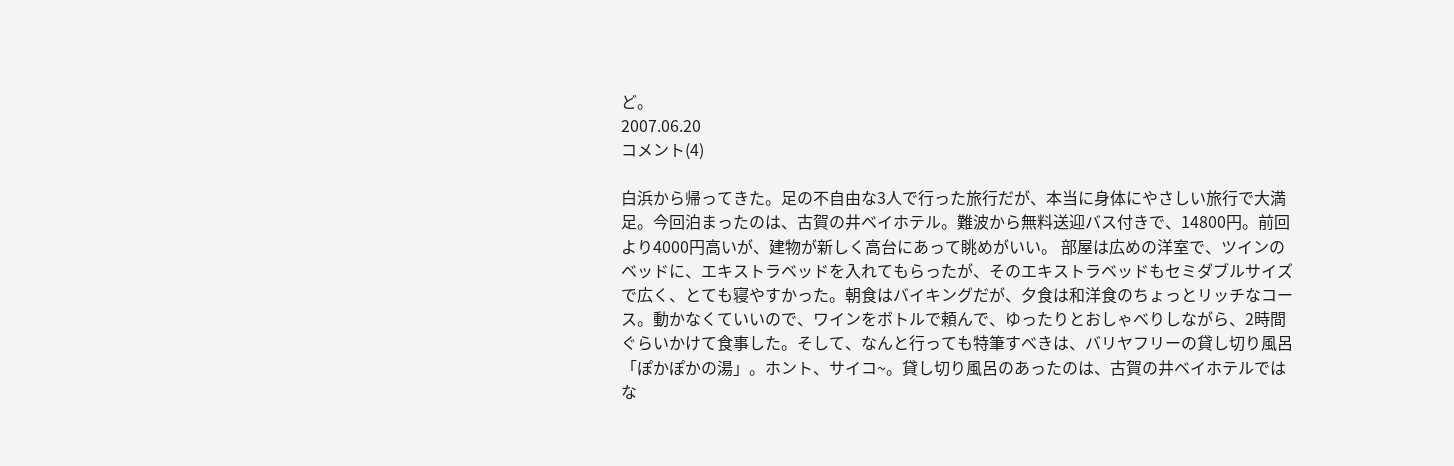ど。
2007.06.20
コメント(4)

白浜から帰ってきた。足の不自由な3人で行った旅行だが、本当に身体にやさしい旅行で大満足。今回泊まったのは、古賀の井ベイホテル。難波から無料送迎バス付きで、14800円。前回より4000円高いが、建物が新しく高台にあって眺めがいい。 部屋は広めの洋室で、ツインのベッドに、エキストラベッドを入れてもらったが、そのエキストラベッドもセミダブルサイズで広く、とても寝やすかった。朝食はバイキングだが、夕食は和洋食のちょっとリッチなコース。動かなくていいので、ワインをボトルで頼んで、ゆったりとおしゃべりしながら、2時間ぐらいかけて食事した。そして、なんと行っても特筆すべきは、バリヤフリーの貸し切り風呂「ぽかぽかの湯」。ホント、サイコ~。貸し切り風呂のあったのは、古賀の井ベイホテルではな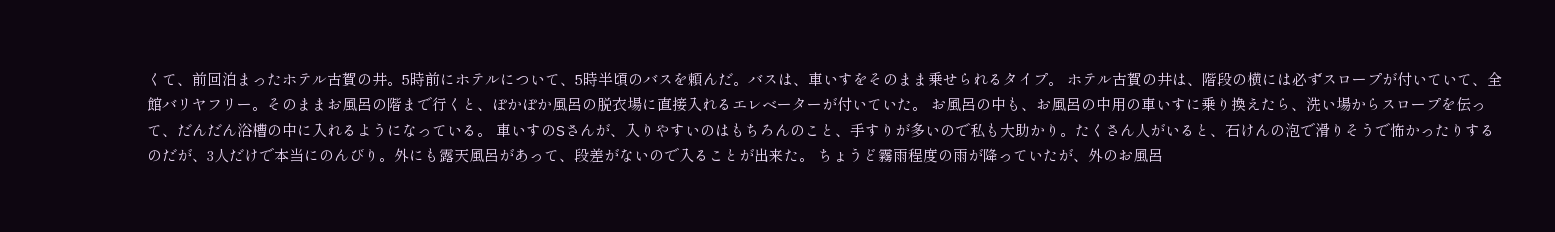くて、前回泊まったホテル古賀の井。5時前にホテルについて、5時半頃のバスを頼んだ。バスは、車いすをそのまま乗せられるタイプ。 ホテル古賀の井は、階段の横には必ずスロープが付いていて、全館バリヤフリー。そのままお風呂の階まで行くと、ぽかぽか風呂の脱衣場に直接入れるエレベーターが付いていた。 お風呂の中も、お風呂の中用の車いすに乗り換えたら、洗い場からスロープを伝って、だんだん浴槽の中に入れるようになっている。 車いすのSさんが、入りやすいのはもちろんのこと、手すりが多いので私も大助かり。たくさん人がいると、石けんの泡で滑りそうで怖かったりするのだが、3人だけで本当にのんびり。外にも露天風呂があって、段差がないので入ることが出来た。 ちょうど霧雨程度の雨が降っていたが、外のお風呂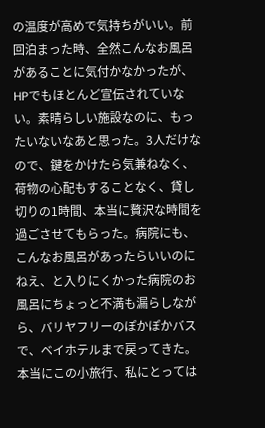の温度が高めで気持ちがいい。前回泊まった時、全然こんなお風呂があることに気付かなかったが、HPでもほとんど宣伝されていない。素晴らしい施設なのに、もったいないなあと思った。3人だけなので、鍵をかけたら気兼ねなく、荷物の心配もすることなく、貸し切りの1時間、本当に贅沢な時間を過ごさせてもらった。病院にも、こんなお風呂があったらいいのにねえ、と入りにくかった病院のお風呂にちょっと不満も漏らしながら、バリヤフリーのぽかぽかバスで、ベイホテルまで戻ってきた。本当にこの小旅行、私にとっては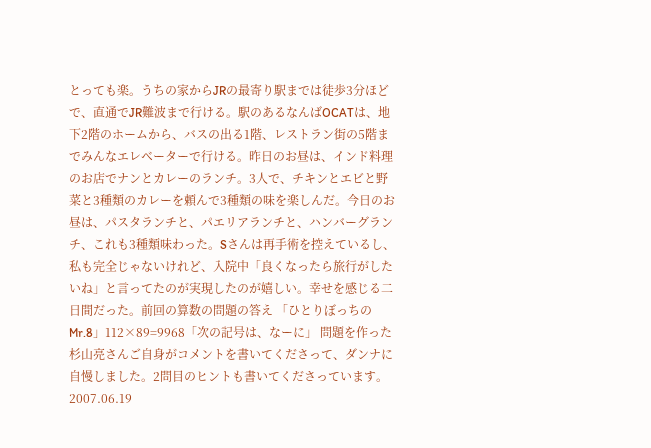とっても楽。うちの家からJRの最寄り駅までは徒歩3分ほどで、直通でJR難波まで行ける。駅のあるなんばOCATは、地下2階のホームから、バスの出る1階、レストラン街の5階までみんなエレベーターで行ける。昨日のお昼は、インド料理のお店でナンとカレーのランチ。3人で、チキンとエビと野菜と3種類のカレーを頼んで3種類の味を楽しんだ。今日のお昼は、パスタランチと、パエリアランチと、ハンバーグランチ、これも3種類味わった。Sさんは再手術を控えているし、私も完全じゃないけれど、入院中「良くなったら旅行がしたいね」と言ってたのが実現したのが嬉しい。幸せを感じる二日間だった。前回の算数の問題の答え 「ひとりぼっちのMr.8」112×89=9968「次の記号は、なーに」 問題を作った杉山亮さんご自身がコメントを書いてくださって、ダンナに自慢しました。2問目のヒントも書いてくださっています。
2007.06.19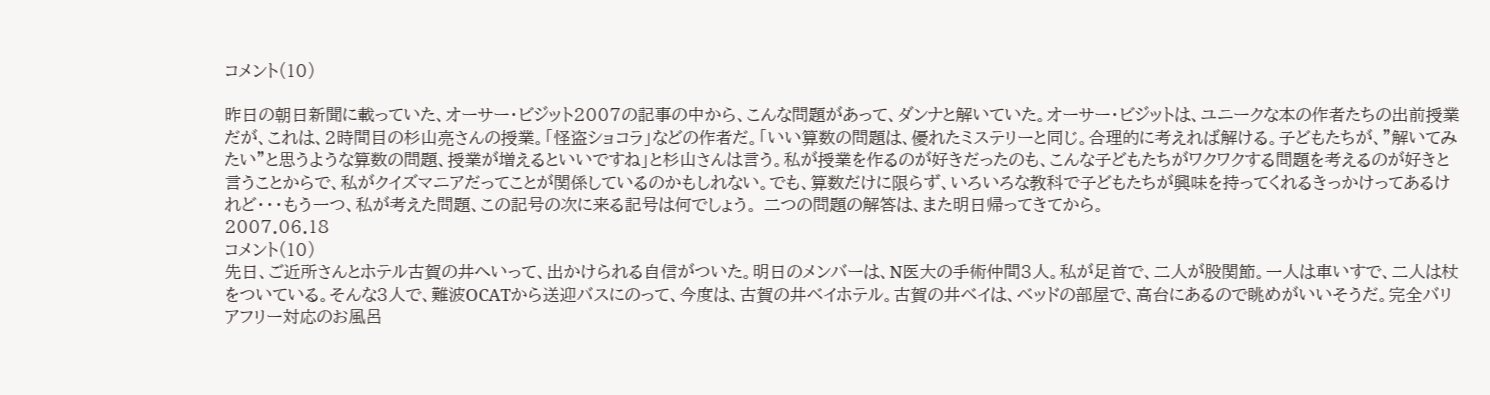コメント(10)

昨日の朝日新聞に載っていた、オーサー・ビジット2007の記事の中から、こんな問題があって、ダンナと解いていた。オーサー・ビジットは、ユニークな本の作者たちの出前授業だが、これは、2時間目の杉山亮さんの授業。「怪盗ショコラ」などの作者だ。「いい算数の問題は、優れたミステリーと同じ。合理的に考えれば解ける。子どもたちが、”解いてみたい”と思うような算数の問題、授業が増えるといいですね」と杉山さんは言う。私が授業を作るのが好きだったのも、こんな子どもたちがワクワクする問題を考えるのが好きと言うことからで、私がクイズマニアだってことが関係しているのかもしれない。でも、算数だけに限らず、いろいろな教科で子どもたちが興味を持ってくれるきっかけってあるけれど・・・もう一つ、私が考えた問題、この記号の次に来る記号は何でしょう。 二つの問題の解答は、また明日帰ってきてから。
2007.06.18
コメント(10)
先日、ご近所さんとホテル古賀の井へいって、出かけられる自信がついた。明日のメンバーは、N医大の手術仲間3人。私が足首で、二人が股関節。一人は車いすで、二人は杖をついている。そんな3人で、難波OCATから送迎バスにのって、今度は、古賀の井ベイホテル。古賀の井ベイは、ベッドの部屋で、高台にあるので眺めがいいそうだ。完全バリアフリー対応のお風呂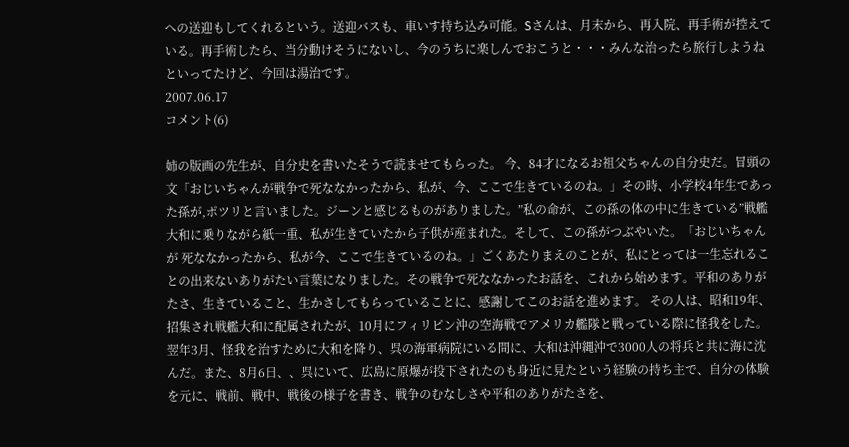への送迎もしてくれるという。送迎バスも、車いす持ち込み可能。Sさんは、月末から、再入院、再手術が控えている。再手術したら、当分動けそうにないし、今のうちに楽しんでおこうと・・・みんな治ったら旅行しようねといってたけど、今回は湯治です。
2007.06.17
コメント(6)

姉の版画の先生が、自分史を書いたそうで読ませてもらった。 今、84才になるお祖父ちゃんの自分史だ。冒頭の文「おじいちゃんが戦争で死ななかったから、私が、今、ここで生きているのね。」その時、小学校4年生であった孫が,ポツリと言いました。ジーンと感じるものがありました。”私の命が、この孫の体の中に生きている”戦艦大和に乗りながら紙一重、私が生きていたから子供が産まれた。そして、この孫がつぶやいた。「おじいちゃんが 死ななかったから、私が今、ここで生きているのね。」ごくあたりまえのことが、私にとっては一生忘れることの出来ないありがたい言葉になりました。その戦争で死ななかったお話を、これから始めます。平和のありがたさ、生きていること、生かさしてもらっていることに、感謝してこのお話を進めます。 その人は、昭和19年、招集され戦艦大和に配属されたが、10月にフィリピン沖の空海戦でアメリカ艦隊と戦っている際に怪我をした。翌年3月、怪我を治すために大和を降り、呉の海軍病院にいる間に、大和は沖縄沖で3000人の将兵と共に海に沈んだ。また、8月6日、、呉にいて、広島に原爆が投下されたのも身近に見たという経験の持ち主で、自分の体験を元に、戦前、戦中、戦後の様子を書き、戦争のむなしさや平和のありがたさを、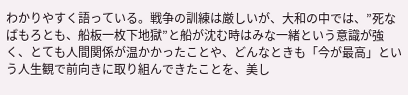わかりやすく語っている。戦争の訓練は厳しいが、大和の中では、”死なばもろとも、船板一枚下地獄”と船が沈む時はみな一緒という意識が強く、とても人間関係が温かかったことや、どんなときも「今が最高」という人生観で前向きに取り組んできたことを、美し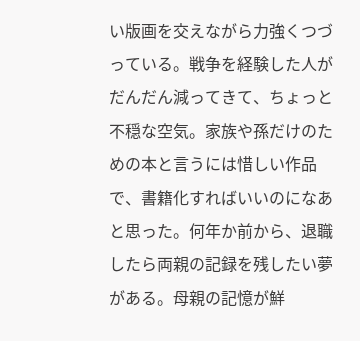い版画を交えながら力強くつづっている。戦争を経験した人がだんだん減ってきて、ちょっと不穏な空気。家族や孫だけのための本と言うには惜しい作品で、書籍化すればいいのになあと思った。何年か前から、退職したら両親の記録を残したい夢がある。母親の記憶が鮮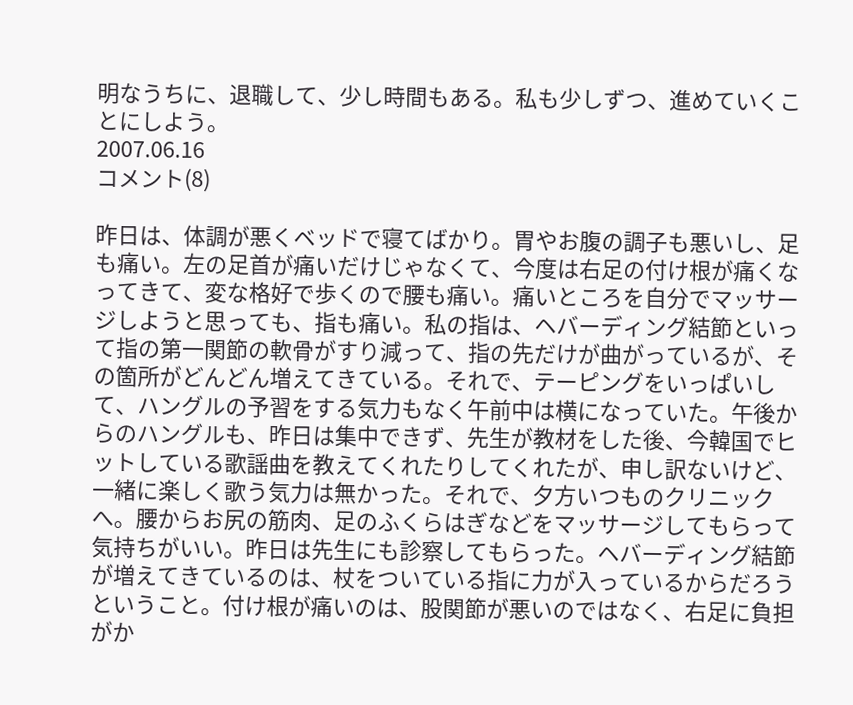明なうちに、退職して、少し時間もある。私も少しずつ、進めていくことにしよう。
2007.06.16
コメント(8)

昨日は、体調が悪くベッドで寝てばかり。胃やお腹の調子も悪いし、足も痛い。左の足首が痛いだけじゃなくて、今度は右足の付け根が痛くなってきて、変な格好で歩くので腰も痛い。痛いところを自分でマッサージしようと思っても、指も痛い。私の指は、ヘバーディング結節といって指の第一関節の軟骨がすり減って、指の先だけが曲がっているが、その箇所がどんどん増えてきている。それで、テーピングをいっぱいして、ハングルの予習をする気力もなく午前中は横になっていた。午後からのハングルも、昨日は集中できず、先生が教材をした後、今韓国でヒットしている歌謡曲を教えてくれたりしてくれたが、申し訳ないけど、一緒に楽しく歌う気力は無かった。それで、夕方いつものクリニックへ。腰からお尻の筋肉、足のふくらはぎなどをマッサージしてもらって気持ちがいい。昨日は先生にも診察してもらった。ヘバーディング結節が増えてきているのは、杖をついている指に力が入っているからだろうということ。付け根が痛いのは、股関節が悪いのではなく、右足に負担がか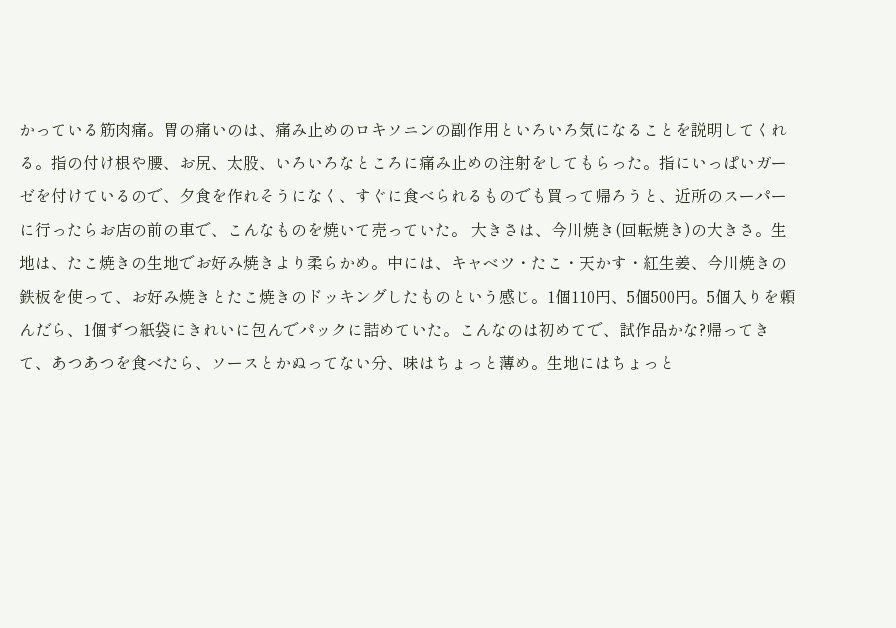かっている筋肉痛。胃の痛いのは、痛み止めのロキソニンの副作用といろいろ気になることを説明してくれる。指の付け根や腰、お尻、太股、いろいろなところに痛み止めの注射をしてもらった。指にいっぱいガーゼを付けているので、夕食を作れそうになく、すぐに食べられるものでも買って帰ろうと、近所のスーパーに行ったらお店の前の車で、こんなものを焼いて売っていた。 大きさは、今川焼き(回転焼き)の大きさ。生地は、たこ焼きの生地でお好み焼きより柔らかめ。中には、キャベツ・たこ・天かす・紅生姜、今川焼きの鉄板を使って、お好み焼きとたこ焼きのドッキングしたものという感じ。1個110円、5個500円。5個入りを頼んだら、1個ずつ紙袋にきれいに包んでパックに詰めていた。こんなのは初めてで、試作品かな?帰ってきて、あつあつを食べたら、ソースとかぬってない分、味はちょっと薄め。生地にはちょっと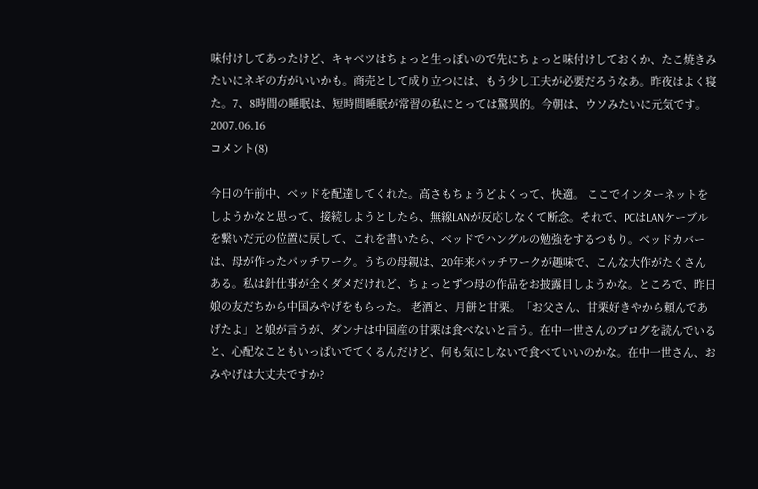味付けしてあったけど、キャベツはちょっと生っぽいので先にちょっと味付けしておくか、たこ焼きみたいにネギの方がいいかも。商売として成り立つには、もう少し工夫が必要だろうなあ。昨夜はよく寝た。7、8時間の睡眠は、短時間睡眠が常習の私にとっては驚異的。今朝は、ウソみたいに元気です。
2007.06.16
コメント(8)

今日の午前中、ベッドを配達してくれた。高さもちょうどよくって、快適。 ここでインターネットをしようかなと思って、接続しようとしたら、無線LANが反応しなくて断念。それで、PCはLANケーブルを繋いだ元の位置に戻して、これを書いたら、ベッドでハングルの勉強をするつもり。ベッドカバーは、母が作ったパッチワーク。うちの母親は、20年来パッチワークが趣味で、こんな大作がたくさんある。私は針仕事が全くダメだけれど、ちょっとずつ母の作品をお披露目しようかな。ところで、昨日娘の友だちから中国みやげをもらった。 老酒と、月餅と甘栗。「お父さん、甘栗好きやから頼んであげたよ」と娘が言うが、ダンナは中国産の甘栗は食べないと言う。在中一世さんのブログを読んでいると、心配なこともいっぱいでてくるんだけど、何も気にしないで食べていいのかな。在中一世さん、おみやげは大丈夫ですか?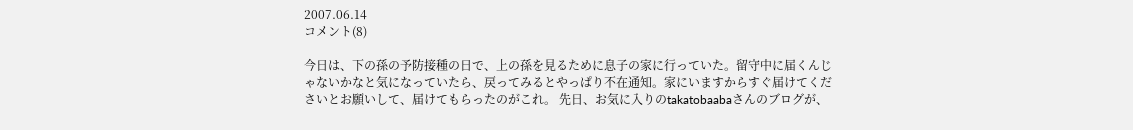2007.06.14
コメント(8)

今日は、下の孫の予防接種の日で、上の孫を見るために息子の家に行っていた。留守中に届くんじゃないかなと気になっていたら、戻ってみるとやっぱり不在通知。家にいますからすぐ届けてくださいとお願いして、届けてもらったのがこれ。 先日、お気に入りのtakatobaabaさんのブログが、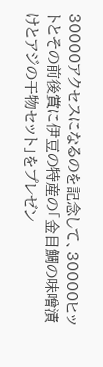30000アクセスになるのを記念して、30000ヒットとその前後賞に伊豆の特産の「金目鯛の味噌漬けとアジの干物セット」をプレゼン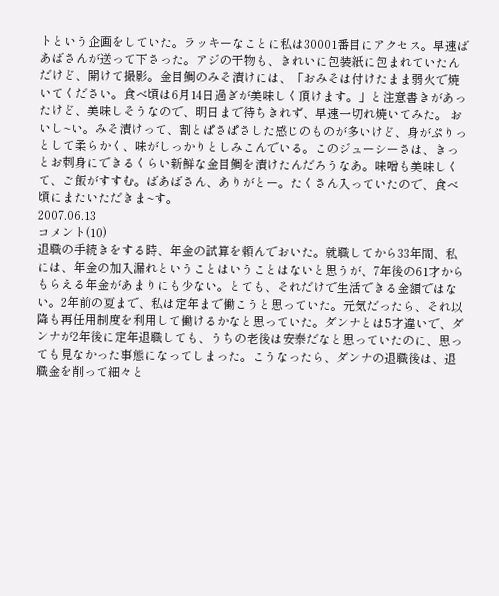トという企画をしていた。ラッキーなことに私は30001番目にアクセス。早速ばあばさんが送って下さった。アジの干物も、きれいに包装紙に包まれていたんだけど、開けて撮影。金目鯛のみそ漬けには、「おみそは付けたまま弱火で焼いてください。食べ頃は6月14日過ぎが美味しく頂けます。」と注意書きがあったけど、美味しそうなので、明日まで待ちきれず、早速一切れ焼いてみた。 おいし~い。みそ漬けって、割とぱさぱさした感じのものが多いけど、身がぷりっとして柔らかく、味がしっかりとしみこんでいる。このジューシーさは、きっとお刺身にできるくらい新鮮な金目鯛を漬けたんだろうなあ。味噌も美味しくて、ご飯がすすむ。ばあばさん、ありがとー。たくさん入っていたので、食べ頃にまたいただきま~す。
2007.06.13
コメント(10)
退職の手続きをする時、年金の試算を頼んでおいた。就職してから33年間、私には、年金の加入漏れということはいうことはないと思うが、7年後の61才からもらえる年金があまりにも少ない。とても、それだけで生活できる金額ではない。2年前の夏まで、私は定年まで働こうと思っていた。元気だったら、それ以降も再任用制度を利用して働けるかなと思っていた。ダンナとは5才違いで、ダンナが2年後に定年退職しても、うちの老後は安泰だなと思っていたのに、思っても見なかった事態になってしまった。こうなったら、ダンナの退職後は、退職金を削って細々と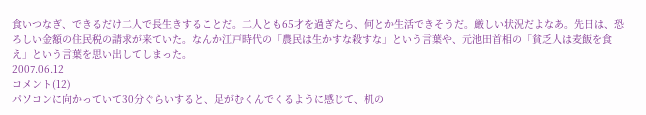食いつなぎ、できるだけ二人で長生きすることだ。二人とも65才を過ぎたら、何とか生活できそうだ。厳しい状況だよなあ。先日は、恐ろしい金額の住民税の請求が来ていた。なんか江戸時代の「農民は生かすな殺すな」という言葉や、元池田首相の「貧乏人は麦飯を食え」という言葉を思い出してしまった。
2007.06.12
コメント(12)
パソコンに向かっていて30分ぐらいすると、足がむくんでくるように感じて、机の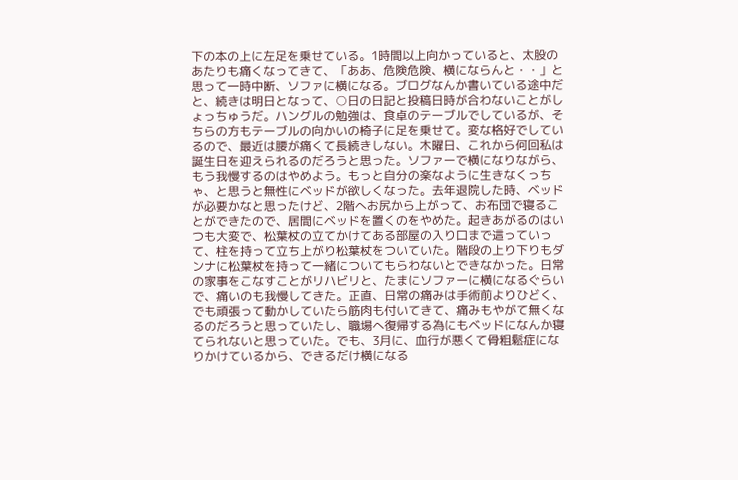下の本の上に左足を乗せている。1時間以上向かっていると、太股のあたりも痛くなってきて、「ああ、危険危険、横にならんと・・」と思って一時中断、ソファに横になる。ブログなんか書いている途中だと、続きは明日となって、○日の日記と投稿日時が合わないことがしょっちゅうだ。ハングルの勉強は、食卓のテーブルでしているが、そちらの方もテーブルの向かいの椅子に足を乗せて。変な格好でしているので、最近は腰が痛くて長続きしない。木曜日、これから何回私は誕生日を迎えられるのだろうと思った。ソファーで横になりながら、もう我慢するのはやめよう。もっと自分の楽なように生きなくっちゃ、と思うと無性にベッドが欲しくなった。去年退院した時、ベッドが必要かなと思ったけど、2階へお尻から上がって、お布団で寝ることができたので、居間にベッドを置くのをやめた。起きあがるのはいつも大変で、松葉杖の立てかけてある部屋の入り口まで這っていって、柱を持って立ち上がり松葉杖をついていた。階段の上り下りもダンナに松葉杖を持って一緒についてもらわないとできなかった。日常の家事をこなすことがリハビリと、たまにソファーに横になるぐらいで、痛いのも我慢してきた。正直、日常の痛みは手術前よりひどく、でも頑張って動かしていたら筋肉も付いてきて、痛みもやがて無くなるのだろうと思っていたし、職場へ復帰する為にもベッドになんか寝てられないと思っていた。でも、3月に、血行が悪くて骨粗鬆症になりかけているから、できるだけ横になる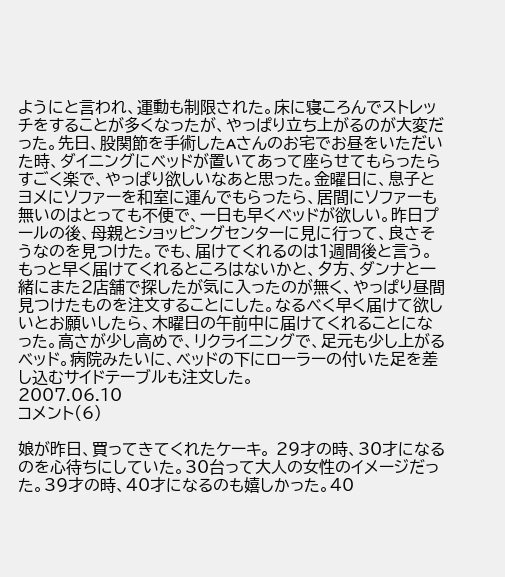ようにと言われ、運動も制限された。床に寝ころんでストレッチをすることが多くなったが、やっぱり立ち上がるのが大変だった。先日、股関節を手術したAさんのお宅でお昼をいただいた時、ダイニングにベッドが置いてあって座らせてもらったらすごく楽で、やっぱり欲しいなあと思った。金曜日に、息子とヨメにソファーを和室に運んでもらったら、居間にソファーも無いのはとっても不便で、一日も早くベッドが欲しい。昨日プールの後、母親とショッピングセンターに見に行って、良さそうなのを見つけた。でも、届けてくれるのは1週間後と言う。もっと早く届けてくれるところはないかと、夕方、ダンナと一緒にまた2店舗で探したが気に入ったのが無く、やっぱり昼間見つけたものを注文することにした。なるべく早く届けて欲しいとお願いしたら、木曜日の午前中に届けてくれることになった。高さが少し高めで、リクライニングで、足元も少し上がるベッド。病院みたいに、ベッドの下にローラーの付いた足を差し込むサイドテーブルも注文した。
2007.06.10
コメント(6)

娘が昨日、買ってきてくれたケーキ。 29才の時、30才になるのを心待ちにしていた。30台って大人の女性のイメージだった。39才の時、40才になるのも嬉しかった。40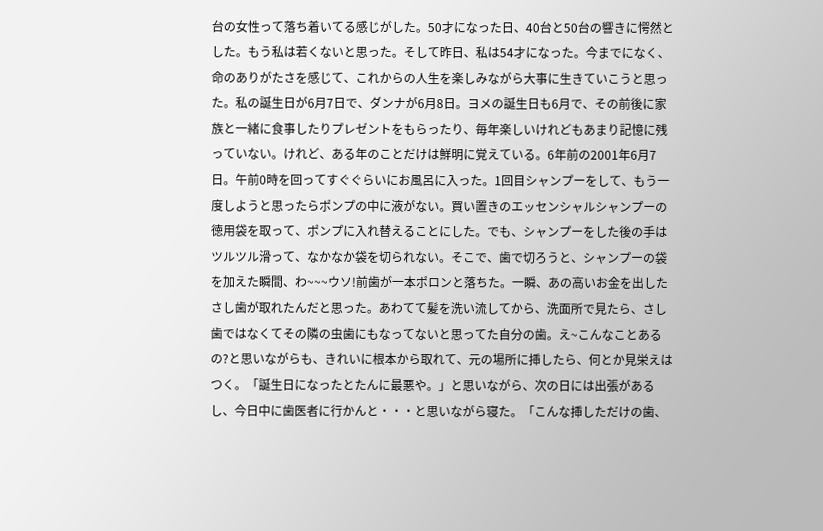台の女性って落ち着いてる感じがした。50才になった日、40台と50台の響きに愕然とした。もう私は若くないと思った。そして昨日、私は54才になった。今までになく、命のありがたさを感じて、これからの人生を楽しみながら大事に生きていこうと思った。私の誕生日が6月7日で、ダンナが6月8日。ヨメの誕生日も6月で、その前後に家族と一緒に食事したりプレゼントをもらったり、毎年楽しいけれどもあまり記憶に残っていない。けれど、ある年のことだけは鮮明に覚えている。6年前の2001年6月7日。午前0時を回ってすぐぐらいにお風呂に入った。1回目シャンプーをして、もう一度しようと思ったらポンプの中に液がない。買い置きのエッセンシャルシャンプーの徳用袋を取って、ポンプに入れ替えることにした。でも、シャンプーをした後の手はツルツル滑って、なかなか袋を切られない。そこで、歯で切ろうと、シャンプーの袋を加えた瞬間、わ~~~ウソ!前歯が一本ポロンと落ちた。一瞬、あの高いお金を出したさし歯が取れたんだと思った。あわてて髪を洗い流してから、洗面所で見たら、さし歯ではなくてその隣の虫歯にもなってないと思ってた自分の歯。え~こんなことあるの?と思いながらも、きれいに根本から取れて、元の場所に挿したら、何とか見栄えはつく。「誕生日になったとたんに最悪や。」と思いながら、次の日には出張があるし、今日中に歯医者に行かんと・・・と思いながら寝た。「こんな挿しただけの歯、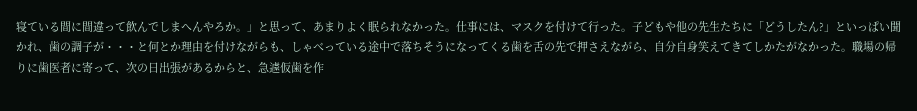寝ている間に間違って飲んでしまへんやろか。」と思って、あまりよく眠られなかった。仕事には、マスクを付けて行った。子どもや他の先生たちに「どうしたん?」といっぱい聞かれ、歯の調子が・・・と何とか理由を付けながらも、しゃべっている途中で落ちそうになってくる歯を舌の先で押さえながら、自分自身笑えてきてしかたがなかった。職場の帰りに歯医者に寄って、次の日出張があるからと、急遽仮歯を作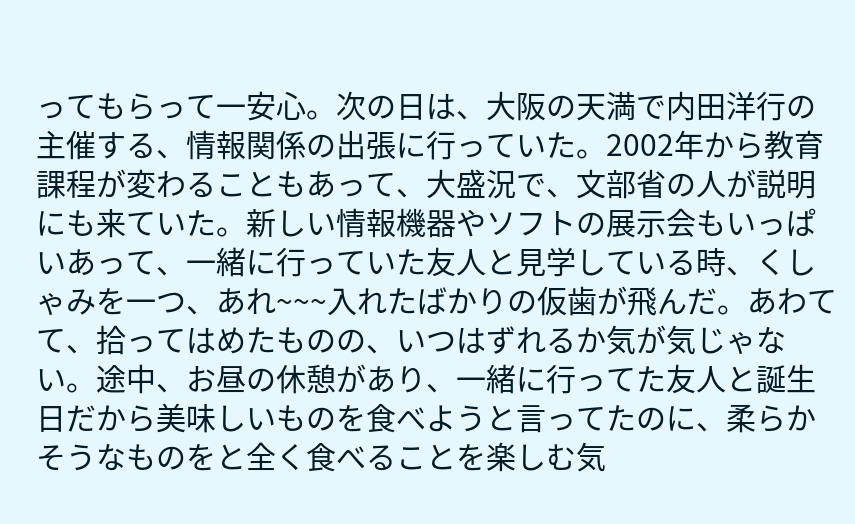ってもらって一安心。次の日は、大阪の天満で内田洋行の主催する、情報関係の出張に行っていた。2002年から教育課程が変わることもあって、大盛況で、文部省の人が説明にも来ていた。新しい情報機器やソフトの展示会もいっぱいあって、一緒に行っていた友人と見学している時、くしゃみを一つ、あれ~~~入れたばかりの仮歯が飛んだ。あわてて、拾ってはめたものの、いつはずれるか気が気じゃない。途中、お昼の休憩があり、一緒に行ってた友人と誕生日だから美味しいものを食べようと言ってたのに、柔らかそうなものをと全く食べることを楽しむ気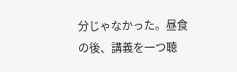分じゃなかった。昼食の後、講義を一つ聴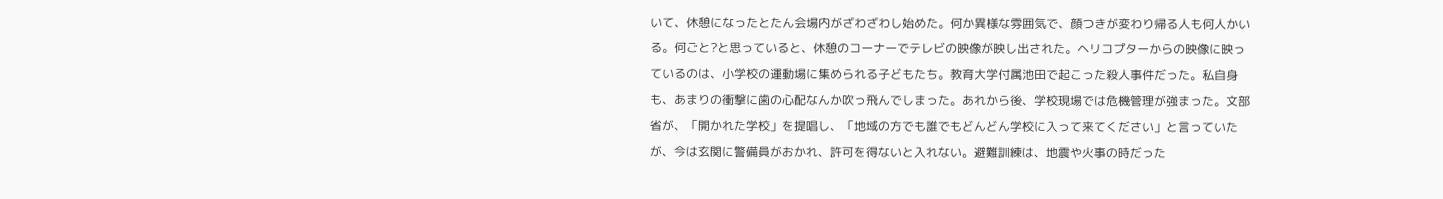いて、休憩になったとたん会場内がざわざわし始めた。何か異様な雰囲気で、顔つきが変わり帰る人も何人かいる。何ごと?と思っていると、休憩のコーナーでテレビの映像が映し出された。ヘリコプターからの映像に映っているのは、小学校の運動場に集められる子どもたち。教育大学付属池田で起こった殺人事件だった。私自身も、あまりの衝撃に歯の心配なんか吹っ飛んでしまった。あれから後、学校現場では危機管理が強まった。文部省が、「開かれた学校」を提唱し、「地域の方でも誰でもどんどん学校に入って来てください」と言っていたが、今は玄関に警備員がおかれ、許可を得ないと入れない。避難訓練は、地震や火事の時だった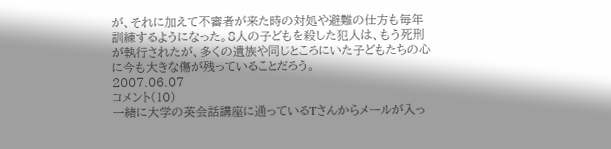が、それに加えて不審者が来た時の対処や避難の仕方も毎年訓練するようになった。8人の子どもを殺した犯人は、もう死刑が執行されたが、多くの遺族や同じところにいた子どもたちの心に今も大きな傷が残っていることだろう。
2007.06.07
コメント(10)
一緒に大学の英会話講座に通っているTさんからメールが入っ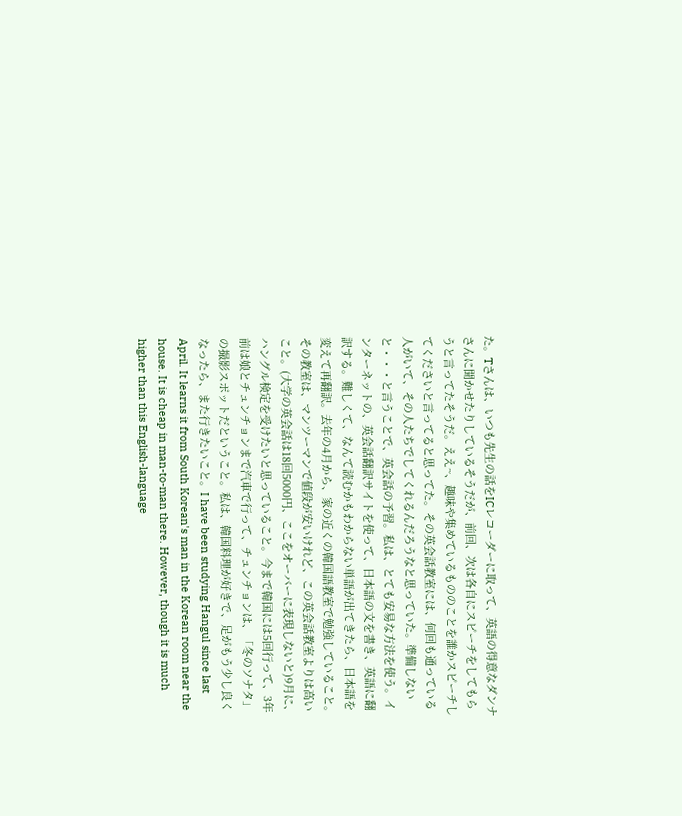た。Tさんは、いつも先生の話をICレコーダーに取って、英語の得意なダンナさんに聞かせたりしているそうだが、前回、次は各自にスピーチをしてもらうと言ってたそうだ。ええ~、趣味や集めているもののことを誰かスピーチしてくださいと言ってると思ってた。その英会話教室には、何回も通っている人がいて、その人たちでしてくれるんだろうなと思っていた。準備しないと・・・と言うことで、英会話の予習。私は、とても安易な方法を使う。インターネットの、英会話翻訳サイトを使って、日本語の文を書き、英語に翻訳する。難しくて、なんて読むかもわからない単語が出てきたら、日本語を変えて再翻訳。去年の4月から、家の近くの韓国語教室で勉強していること。その教室は、マンツーマンで値段が安いけれど、この英会話教室よりは高いこと。(大学の英会話は18回5000円、ここをオーバーに表現しないと)9月に、ハングル検定を受けたいと思っていること。今まで韓国には5回行って、3年前は娘とチュンチョンまで汽車で行って、チュンチョンは、「冬のソナタ」の撮影スポットだということ。私は、韓国料理が好きで、足がもう少し良くなったら、また行きたいこと。I have been studying Hangul since last April. It learns it from South Korean's man in the Korean room near the house. It is cheap in man-to-man there. However, though it is much higher than this English-language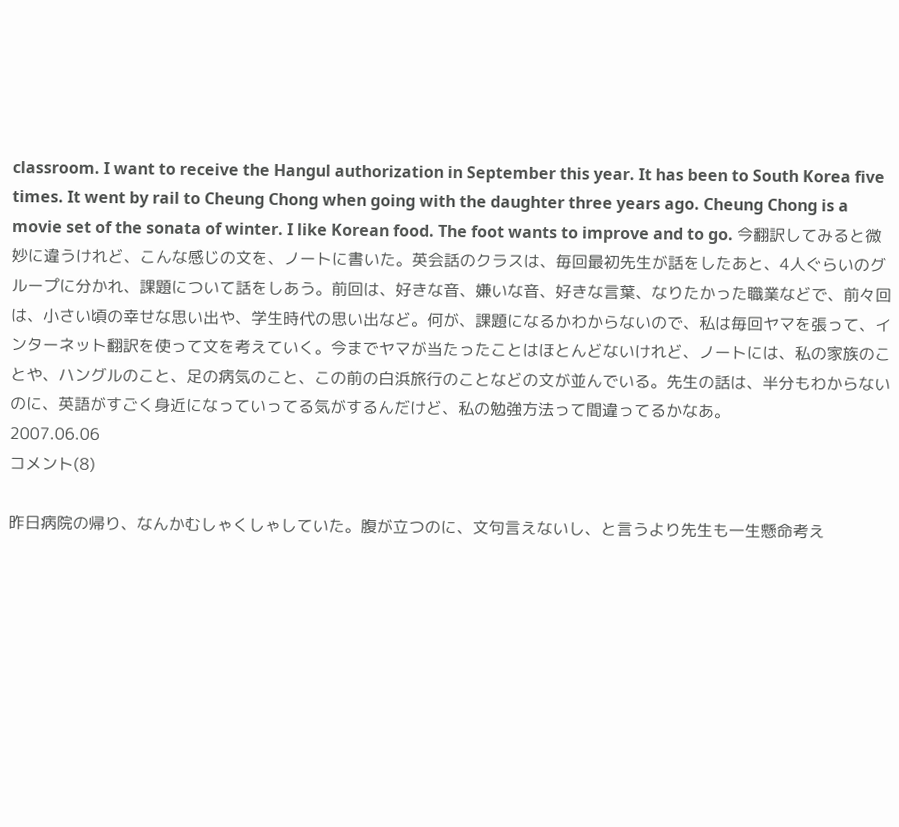classroom. I want to receive the Hangul authorization in September this year. It has been to South Korea five times. It went by rail to Cheung Chong when going with the daughter three years ago. Cheung Chong is a movie set of the sonata of winter. I like Korean food. The foot wants to improve and to go. 今翻訳してみると微妙に違うけれど、こんな感じの文を、ノートに書いた。英会話のクラスは、毎回最初先生が話をしたあと、4人ぐらいのグループに分かれ、課題について話をしあう。前回は、好きな音、嫌いな音、好きな言葉、なりたかった職業などで、前々回は、小さい頃の幸せな思い出や、学生時代の思い出など。何が、課題になるかわからないので、私は毎回ヤマを張って、インターネット翻訳を使って文を考えていく。今までヤマが当たったことはほとんどないけれど、ノートには、私の家族のことや、ハングルのこと、足の病気のこと、この前の白浜旅行のことなどの文が並んでいる。先生の話は、半分もわからないのに、英語がすごく身近になっていってる気がするんだけど、私の勉強方法って間違ってるかなあ。
2007.06.06
コメント(8)

昨日病院の帰り、なんかむしゃくしゃしていた。腹が立つのに、文句言えないし、と言うより先生も一生懸命考え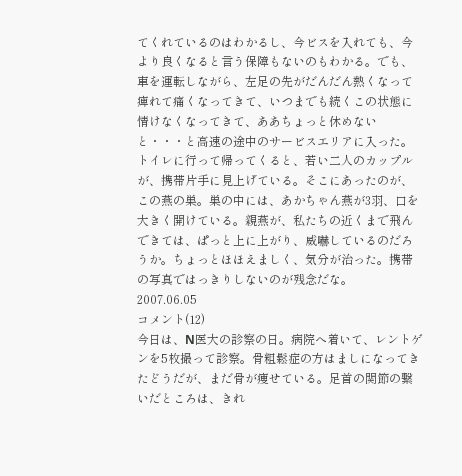てくれているのはわかるし、今ビスを入れても、今より良くなると言う保障もないのもわかる。でも、車を運転しながら、左足の先がだんだん熱くなって痺れて痛くなってきて、いつまでも続くこの状態に情けなくなってきて、ああちょっと休めないと・・・と高速の途中のサービスエリアに入った。トイレに行って帰ってくると、若い二人のカップルが、携帯片手に見上げている。そこにあったのが、この燕の巣。巣の中には、あかちゃん燕が3羽、口を大きく開けている。親燕が、私たちの近くまで飛んできては、ぱっと上に上がり、威嚇しているのだろうか。ちょっとほほえましく、気分が治った。携帯の写真ではっきりしないのが残念だな。
2007.06.05
コメント(12)
今日は、N医大の診察の日。病院へ着いて、レントゲンを5枚撮って診察。骨粗鬆症の方はましになってきたどうだが、まだ骨が痩せている。足首の関節の繋いだところは、きれ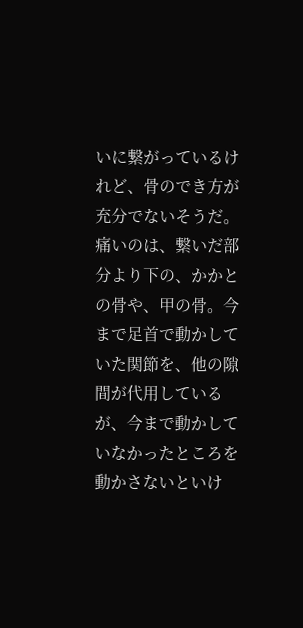いに繋がっているけれど、骨のでき方が充分でないそうだ。痛いのは、繋いだ部分より下の、かかとの骨や、甲の骨。今まで足首で動かしていた関節を、他の隙間が代用しているが、今まで動かしていなかったところを動かさないといけ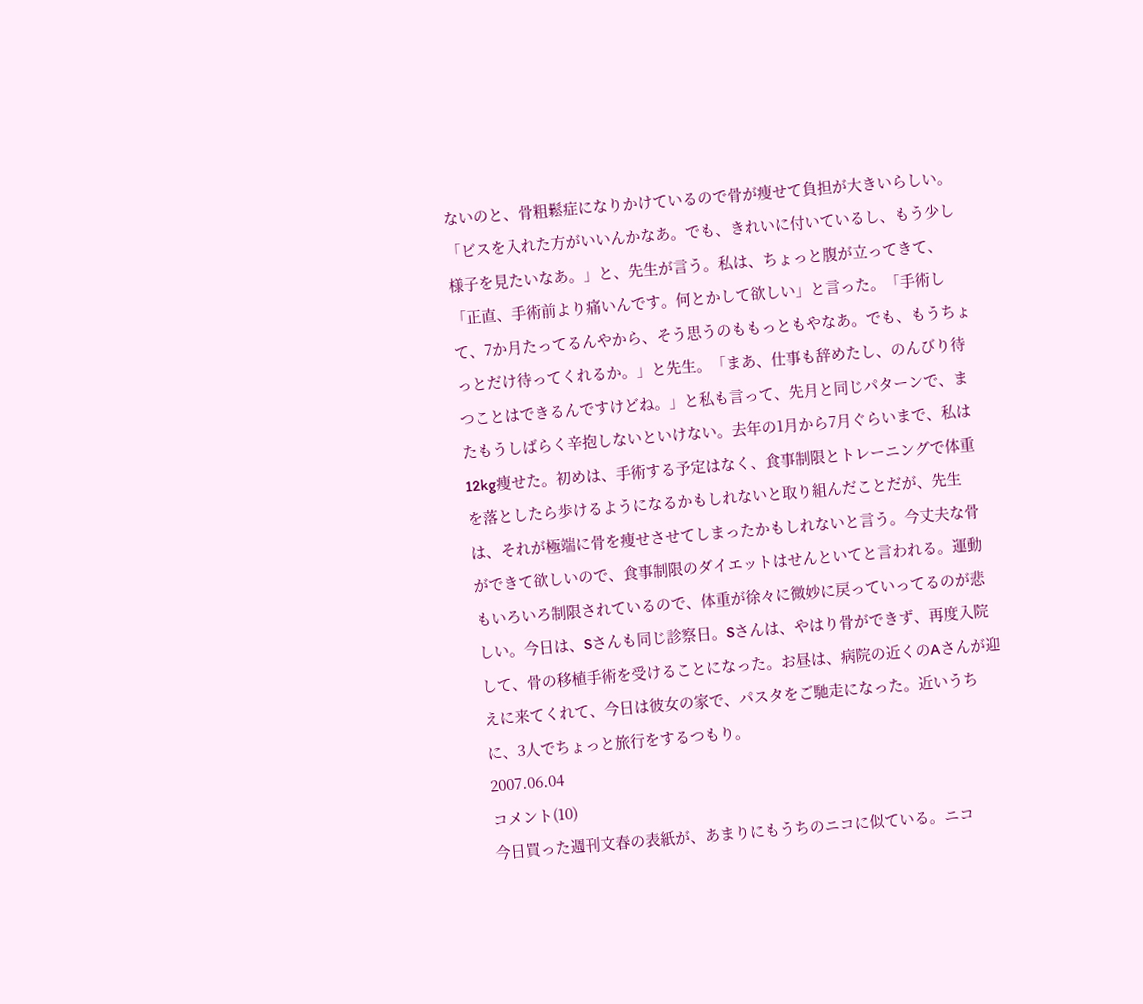ないのと、骨粗鬆症になりかけているので骨が痩せて負担が大きいらしい。「ビスを入れた方がいいんかなあ。でも、きれいに付いているし、もう少し様子を見たいなあ。」と、先生が言う。私は、ちょっと腹が立ってきて、「正直、手術前より痛いんです。何とかして欲しい」と言った。「手術して、7か月たってるんやから、そう思うのももっともやなあ。でも、もうちょっとだけ待ってくれるか。」と先生。「まあ、仕事も辞めたし、のんびり待つことはできるんですけどね。」と私も言って、先月と同じパターンで、またもうしばらく辛抱しないといけない。去年の1月から7月ぐらいまで、私は12kg痩せた。初めは、手術する予定はなく、食事制限とトレーニングで体重を落としたら歩けるようになるかもしれないと取り組んだことだが、先生は、それが極端に骨を痩せさせてしまったかもしれないと言う。今丈夫な骨ができて欲しいので、食事制限のダイエットはせんといてと言われる。運動もいろいろ制限されているので、体重が徐々に微妙に戻っていってるのが悲しい。今日は、Sさんも同じ診察日。Sさんは、やはり骨ができず、再度入院して、骨の移植手術を受けることになった。お昼は、病院の近くのAさんが迎えに来てくれて、今日は彼女の家で、パスタをご馳走になった。近いうちに、3人でちょっと旅行をするつもり。
2007.06.04
コメント(10)
今日買った週刊文春の表紙が、あまりにもうちのニコに似ている。ニコ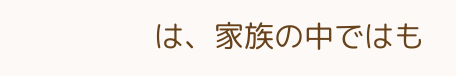は、家族の中ではも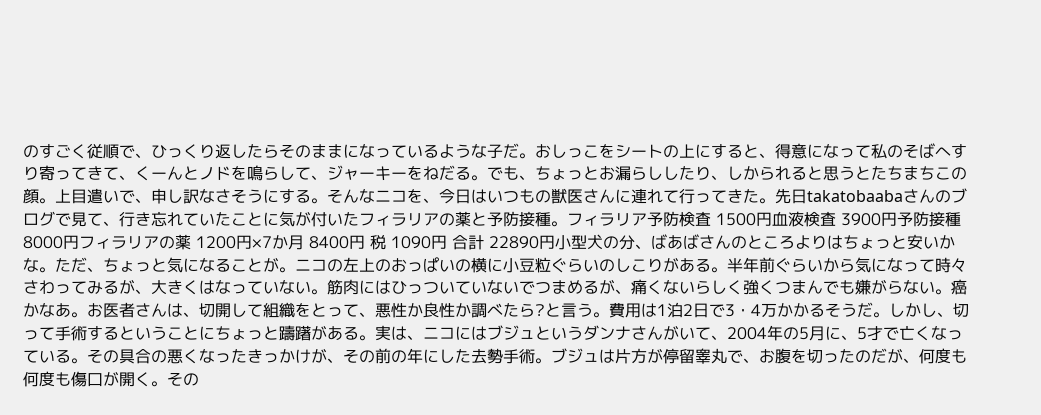のすごく従順で、ひっくり返したらそのままになっているような子だ。おしっこをシートの上にすると、得意になって私のそばへすり寄ってきて、くーんとノドを鳴らして、ジャーキーをねだる。でも、ちょっとお漏らししたり、しかられると思うとたちまちこの顔。上目遣いで、申し訳なさそうにする。そんなニコを、今日はいつもの獣医さんに連れて行ってきた。先日takatobaabaさんのブログで見て、行き忘れていたことに気が付いたフィラリアの薬と予防接種。フィラリア予防検査 1500円血液検査 3900円予防接種 8000円フィラリアの薬 1200円×7か月 8400円 税 1090円 合計 22890円小型犬の分、ばあばさんのところよりはちょっと安いかな。ただ、ちょっと気になることが。ニコの左上のおっぱいの横に小豆粒ぐらいのしこりがある。半年前ぐらいから気になって時々さわってみるが、大きくはなっていない。筋肉にはひっついていないでつまめるが、痛くないらしく強くつまんでも嫌がらない。癌かなあ。お医者さんは、切開して組織をとって、悪性か良性か調べたら?と言う。費用は1泊2日で3・4万かかるそうだ。しかし、切って手術するということにちょっと躊躇がある。実は、ニコにはブジュというダンナさんがいて、2004年の5月に、5才で亡くなっている。その具合の悪くなったきっかけが、その前の年にした去勢手術。ブジュは片方が停留睾丸で、お腹を切ったのだが、何度も何度も傷口が開く。その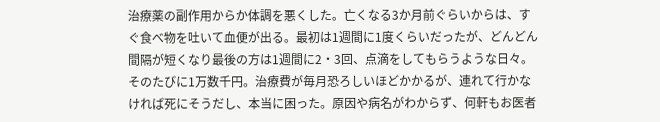治療薬の副作用からか体調を悪くした。亡くなる3か月前ぐらいからは、すぐ食べ物を吐いて血便が出る。最初は1週間に1度くらいだったが、どんどん間隔が短くなり最後の方は1週間に2・3回、点滴をしてもらうような日々。そのたびに1万数千円。治療費が毎月恐ろしいほどかかるが、連れて行かなければ死にそうだし、本当に困った。原因や病名がわからず、何軒もお医者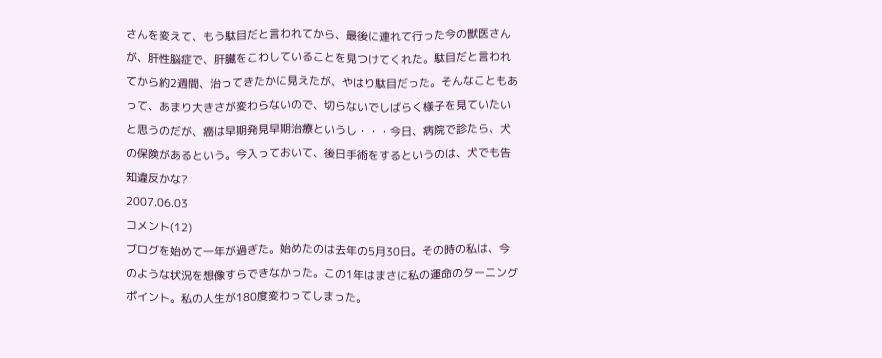さんを変えて、もう駄目だと言われてから、最後に連れて行った今の獣医さんが、肝性脳症で、肝臓をこわしていることを見つけてくれた。駄目だと言われてから約2週間、治ってきたかに見えたが、やはり駄目だった。そんなこともあって、あまり大きさが変わらないので、切らないでしばらく様子を見ていたいと思うのだが、癌は早期発見早期治療というし・・・今日、病院で診たら、犬の保険があるという。今入っておいて、後日手術をするというのは、犬でも告知違反かな?
2007.06.03
コメント(12)
ブログを始めて一年が過ぎた。始めたのは去年の5月30日。その時の私は、今のような状況を想像すらできなかった。この1年はまさに私の運命のターニングポイント。私の人生が180度変わってしまった。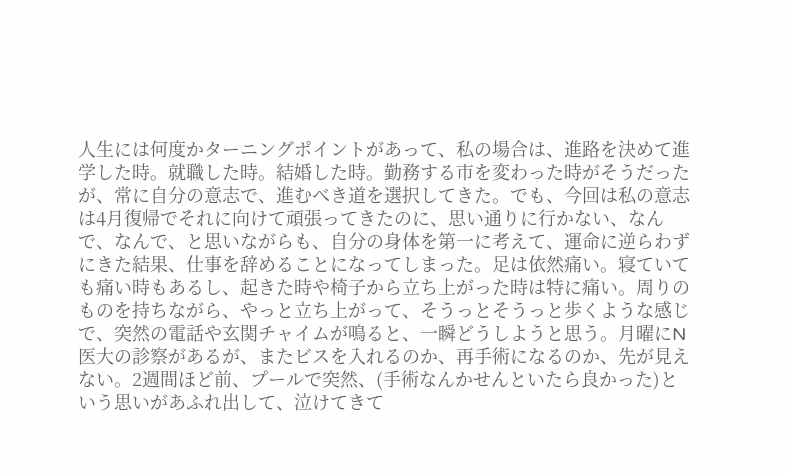人生には何度かターニングポイントがあって、私の場合は、進路を決めて進学した時。就職した時。結婚した時。勤務する市を変わった時がそうだったが、常に自分の意志で、進むべき道を選択してきた。でも、今回は私の意志は4月復帰でそれに向けて頑張ってきたのに、思い通りに行かない、なんで、なんで、と思いながらも、自分の身体を第一に考えて、運命に逆らわずにきた結果、仕事を辞めることになってしまった。足は依然痛い。寝ていても痛い時もあるし、起きた時や椅子から立ち上がった時は特に痛い。周りのものを持ちながら、やっと立ち上がって、そうっとそうっと歩くような感じで、突然の電話や玄関チャイムが鳴ると、一瞬どうしようと思う。月曜にN医大の診察があるが、またビスを入れるのか、再手術になるのか、先が見えない。2週間ほど前、プールで突然、(手術なんかせんといたら良かった)という思いがあふれ出して、泣けてきて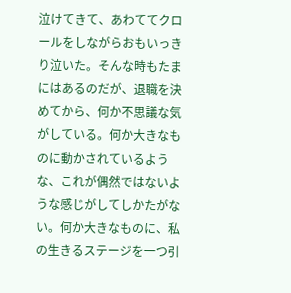泣けてきて、あわててクロールをしながらおもいっきり泣いた。そんな時もたまにはあるのだが、退職を決めてから、何か不思議な気がしている。何か大きなものに動かされているような、これが偶然ではないような感じがしてしかたがない。何か大きなものに、私の生きるステージを一つ引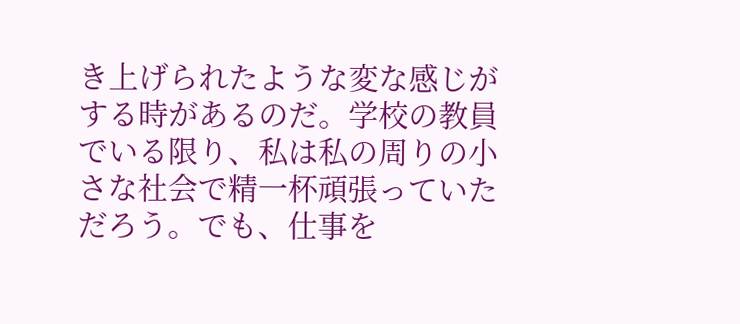き上げられたような変な感じがする時があるのだ。学校の教員でいる限り、私は私の周りの小さな社会で精一杯頑張っていただろう。でも、仕事を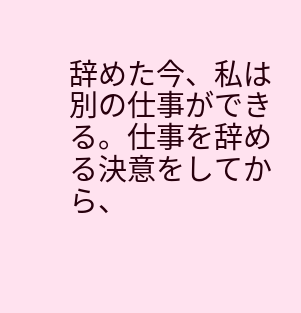辞めた今、私は別の仕事ができる。仕事を辞める決意をしてから、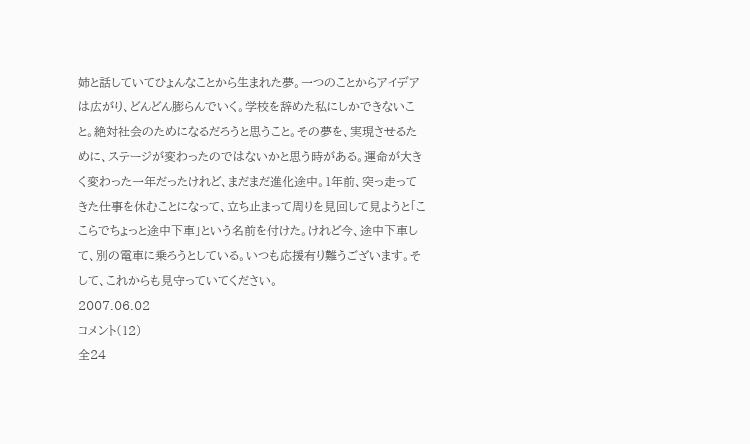姉と話していてひょんなことから生まれた夢。一つのことからアイデアは広がり、どんどん膨らんでいく。学校を辞めた私にしかできないこと。絶対社会のためになるだろうと思うこと。その夢を、実現させるために、ステージが変わったのではないかと思う時がある。運命が大きく変わった一年だったけれど、まだまだ進化途中。1年前、突っ走ってきた仕事を休むことになって、立ち止まって周りを見回して見ようと「ここらでちょっと途中下車」という名前を付けた。けれど今、途中下車して、別の電車に乗ろうとしている。いつも応援有り難うございます。そして、これからも見守っていてください。
2007.06.02
コメント(12)
全24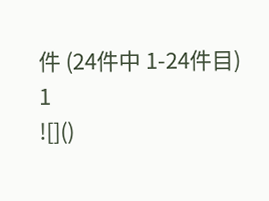件 (24件中 1-24件目)
1
![]()